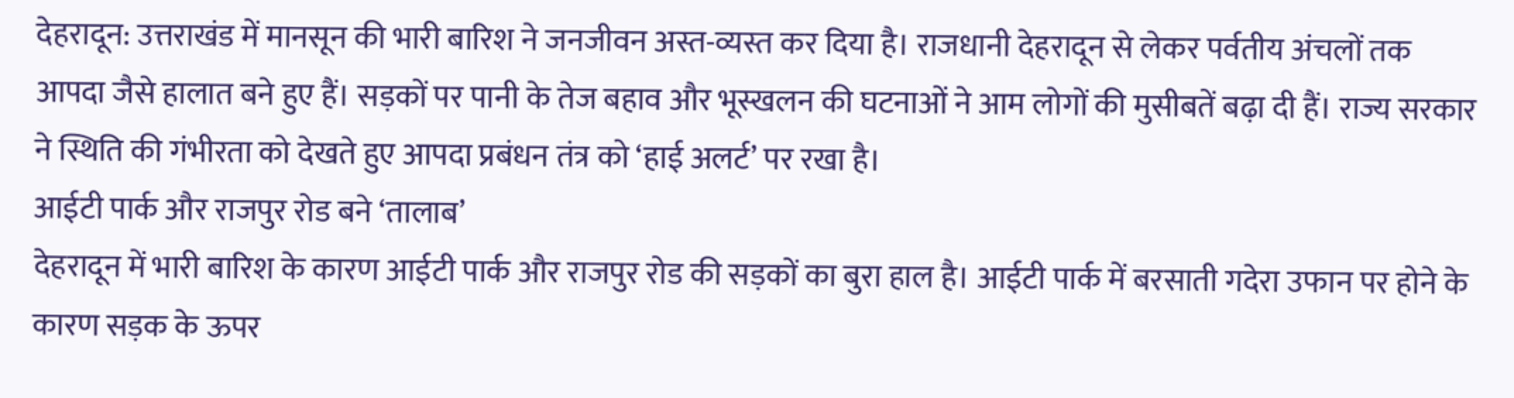देहरादून: उत्तराखंड में मानसून की भारी बारिश ने जनजीवन अस्त-व्यस्त कर दिया है। राजधानी देहरादून से लेकर पर्वतीय अंचलों तक आपदा जैसे हालात बने हुए हैं। सड़कों पर पानी के तेज बहाव और भूस्खलन की घटनाओं ने आम लोगों की मुसीबतें बढ़ा दी हैं। राज्य सरकार ने स्थिति की गंभीरता को देखते हुए आपदा प्रबंधन तंत्र को ‘हाई अलर्ट’ पर रखा है।
आईटी पार्क और राजपुर रोड बने ‘तालाब’
देहरादून में भारी बारिश के कारण आईटी पार्क और राजपुर रोड की सड़कों का बुरा हाल है। आईटी पार्क में बरसाती गदेरा उफान पर होने के कारण सड़क के ऊपर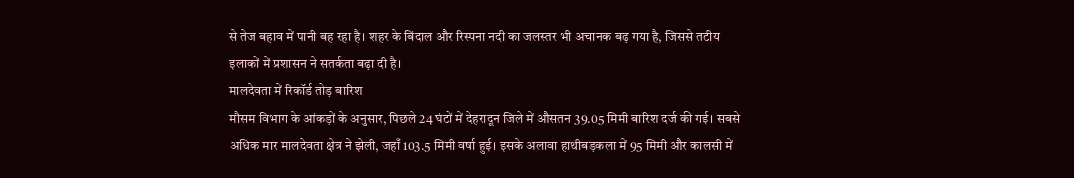से तेज बहाव में पानी बह रहा है। शहर के बिंदाल और रिस्पना नदी का जलस्तर भी अचानक बढ़ गया है, जिससे तटीय इलाकों में प्रशासन ने सतर्कता बढ़ा दी है।
मालदेवता में रिकॉर्ड तोड़ बारिश
मौसम विभाग के आंकड़ों के अनुसार, पिछले 24 घंटों में देहरादून जिले में औसतन 39.05 मिमी बारिश दर्ज की गई। सबसे अधिक मार मालदेवता क्षेत्र ने झेली, जहाँ 103.5 मिमी वर्षा हुई। इसके अलावा हाथीबड़कला में 95 मिमी और कालसी में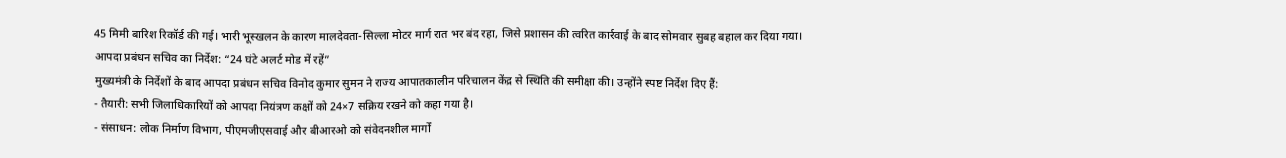45 मिमी बारिश रिकॉर्ड की गई। भारी भूस्खलन के कारण मालदेवता-सिल्ला मोटर मार्ग रात भर बंद रहा, जिसे प्रशासन की त्वरित कार्रवाई के बाद सोमवार सुबह बहाल कर दिया गया।
आपदा प्रबंधन सचिव का निर्देश: “24 घंटे अलर्ट मोड में रहें”
मुख्यमंत्री के निर्देशों के बाद आपदा प्रबंधन सचिव विनोद कुमार सुमन ने राज्य आपातकालीन परिचालन केंद्र से स्थिति की समीक्षा की। उन्होंने स्पष्ट निर्देश दिए हैं:
- तैयारी: सभी जिलाधिकारियों को आपदा नियंत्रण कक्षों को 24×7 सक्रिय रखने को कहा गया है।
- संसाधन: लोक निर्माण विभाग, पीएमजीएसवाई और बीआरओ को संवेदनशील मार्गों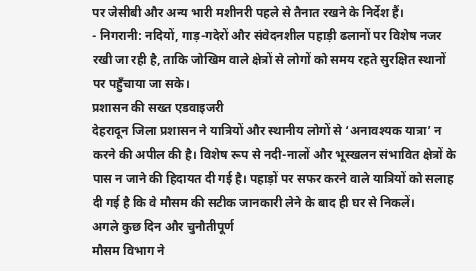पर जेसीबी और अन्य भारी मशीनरी पहले से तैनात रखने के निर्देश हैं।
- निगरानी: नदियों, गाड़-गदेरों और संवेदनशील पहाड़ी ढलानों पर विशेष नजर रखी जा रही है, ताकि जोखिम वाले क्षेत्रों से लोगों को समय रहते सुरक्षित स्थानों पर पहुँचाया जा सके।
प्रशासन की सख्त एडवाइजरी
देहरादून जिला प्रशासन ने यात्रियों और स्थानीय लोगों से ‘अनावश्यक यात्रा’ न करने की अपील की है। विशेष रूप से नदी-नालों और भूस्खलन संभावित क्षेत्रों के पास न जाने की हिदायत दी गई है। पहाड़ों पर सफर करने वाले यात्रियों को सलाह दी गई है कि वे मौसम की सटीक जानकारी लेने के बाद ही घर से निकलें।
अगले कुछ दिन और चुनौतीपूर्ण
मौसम विभाग ने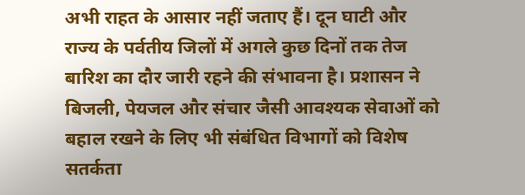अभी राहत के आसार नहीं जताए हैं। दून घाटी और राज्य के पर्वतीय जिलों में अगले कुछ दिनों तक तेज बारिश का दौर जारी रहने की संभावना है। प्रशासन ने बिजली, पेयजल और संचार जैसी आवश्यक सेवाओं को बहाल रखने के लिए भी संबंधित विभागों को विशेष सतर्कता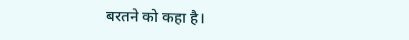बरतने को कहा है।